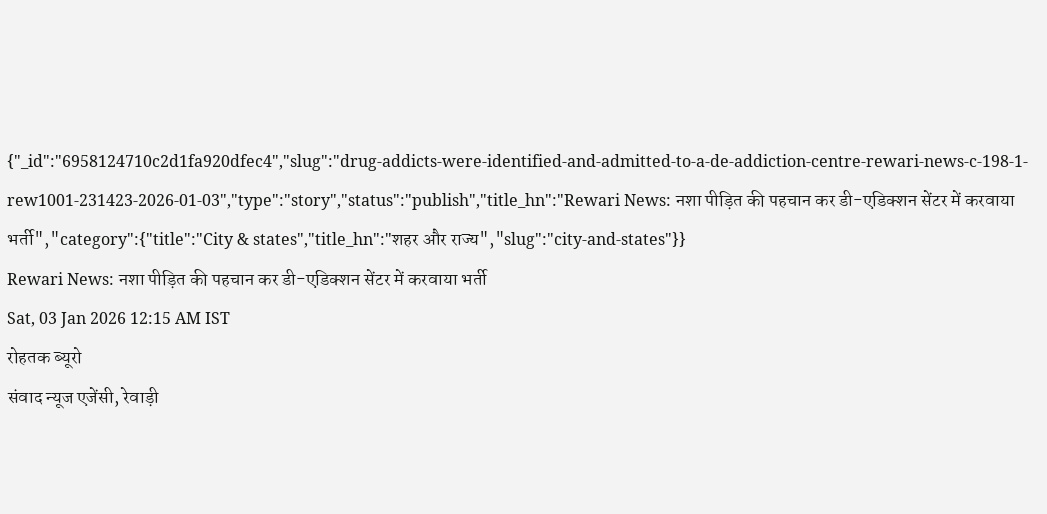{"_id":"6958124710c2d1fa920dfec4","slug":"drug-addicts-were-identified-and-admitted-to-a-de-addiction-centre-rewari-news-c-198-1-rew1001-231423-2026-01-03","type":"story","status":"publish","title_hn":"Rewari News: नशा पीड़ित की पहचान कर डी-एडिक्शन सेंटर में करवाया भर्ती","category":{"title":"City & states","title_hn":"शहर और राज्य","slug":"city-and-states"}}
Rewari News: नशा पीड़ित की पहचान कर डी-एडिक्शन सेंटर में करवाया भर्ती
Sat, 03 Jan 2026 12:15 AM IST
रोहतक ब्यूरो
संवाद न्यूज एजेंसी, रेवाड़ी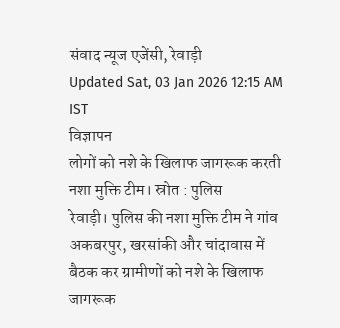संवाद न्यूज एजेंसी, रेवाड़ी
Updated Sat, 03 Jan 2026 12:15 AM IST
विज्ञापन
लोगों को नशे के खिलाफ जागरूक करती नशा मुक्ति टीम। स्रोत : पुलिस
रेवाड़ी। पुलिस की नशा मुक्ति टीम ने गांव अकबरपुर, खरसांकी और चांदावास में बैठक कर ग्रामीणों को नशे के खिलाफ जागरूक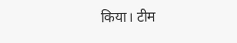किया। टीम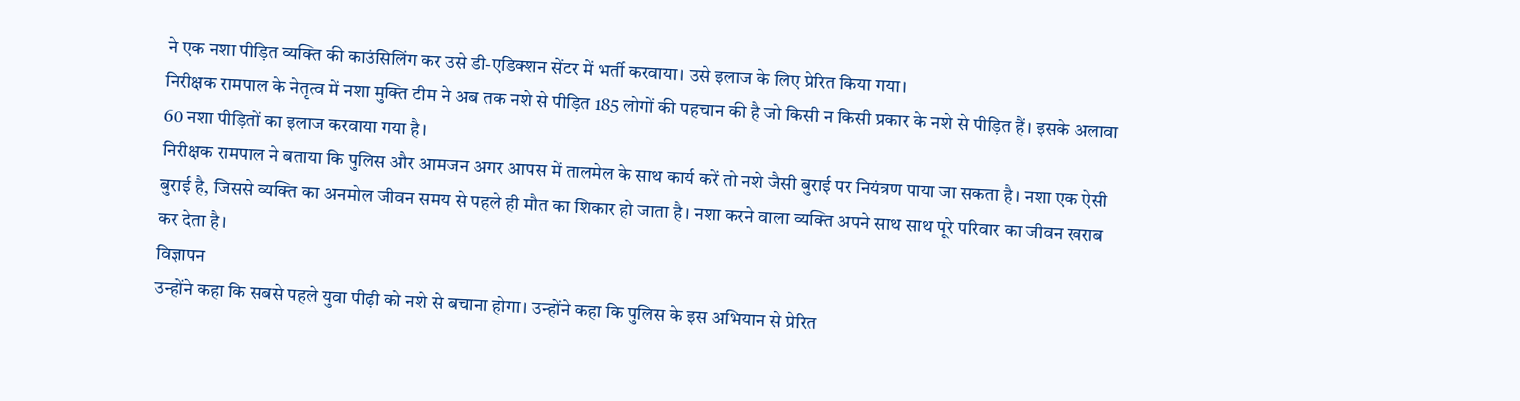ने एक नशा पीड़ित व्यक्ति की काउंसिलिंग कर उसे डी-एडिक्शन सेंटर में भर्ती करवाया। उसे इलाज के लिए प्रेरित किया गया।
निरीक्षक रामपाल के नेतृत्व में नशा मुक्ति टीम ने अब तक नशे से पीड़ित 185 लोगों की पहचान की है जो किसी न किसी प्रकार के नशे से पीड़ित हैं। इसके अलावा 60 नशा पीड़ितों का इलाज करवाया गया है।
निरीक्षक रामपाल ने बताया कि पुलिस और आमजन अगर आपस में तालमेल के साथ कार्य करें तो नशे जैसी बुराई पर नियंत्रण पाया जा सकता है। नशा एक ऐसी बुराई है, जिससे व्यक्ति का अनमोल जीवन समय से पहले ही मौत का शिकार हो जाता है। नशा करने वाला व्यक्ति अपने साथ साथ पूरे परिवार का जीवन खराब कर देता है।
विज्ञापन
उन्होंने कहा कि सबसे पहले युवा पीढ़ी को नशे से बचाना होगा। उन्होंने कहा कि पुलिस के इस अभियान से प्रेरित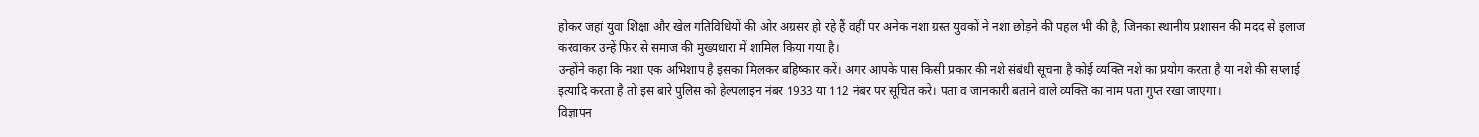होकर जहां युवा शिक्षा और खेल गतिविधियों की ओर अग्रसर हो रहे हैं वहीं पर अनेक नशा ग्रस्त युवकों ने नशा छोड़ने की पहल भी की है, जिनका स्थानीय प्रशासन की मदद से इलाज करवाकर उन्हें फिर से समाज की मुख्यधारा में शामिल किया गया है।
उन्होंने कहा कि नशा एक अभिशाप है इसका मिलकर बहिष्कार करें। अगर आपके पास किसी प्रकार की नशे संबंधी सूचना है कोई व्यक्ति नशे का प्रयोग करता है या नशे की सप्लाई इत्यादि करता है तो इस बारे पुलिस को हेल्पलाइन नंबर 1933 या 112 नंबर पर सूचित करे। पता व जानकारी बताने वाले व्यक्ति का नाम पता गुप्त रखा जाएगा।
विज्ञापन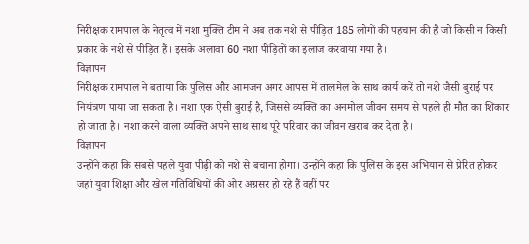निरीक्षक रामपाल के नेतृत्व में नशा मुक्ति टीम ने अब तक नशे से पीड़ित 185 लोगों की पहचान की है जो किसी न किसी प्रकार के नशे से पीड़ित हैं। इसके अलावा 60 नशा पीड़ितों का इलाज करवाया गया है।
विज्ञापन
निरीक्षक रामपाल ने बताया कि पुलिस और आमजन अगर आपस में तालमेल के साथ कार्य करें तो नशे जैसी बुराई पर नियंत्रण पाया जा सकता है। नशा एक ऐसी बुराई है, जिससे व्यक्ति का अनमोल जीवन समय से पहले ही मौत का शिकार हो जाता है। नशा करने वाला व्यक्ति अपने साथ साथ पूरे परिवार का जीवन खराब कर देता है।
विज्ञापन
उन्होंने कहा कि सबसे पहले युवा पीढ़ी को नशे से बचाना होगा। उन्होंने कहा कि पुलिस के इस अभियान से प्रेरित होकर जहां युवा शिक्षा और खेल गतिविधियों की ओर अग्रसर हो रहे हैं वहीं पर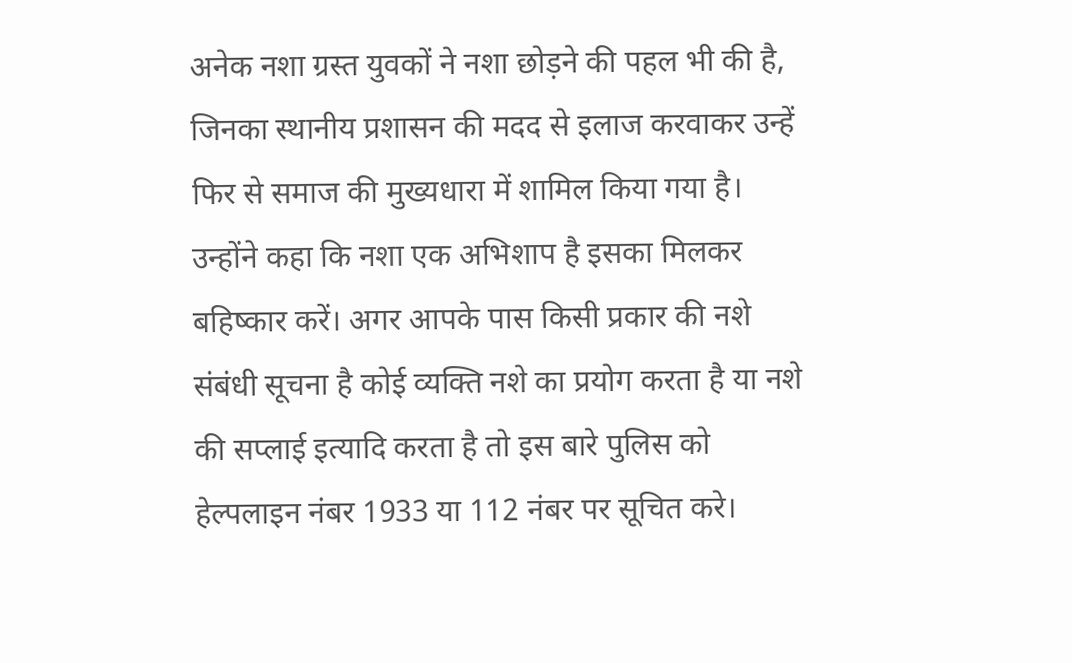अनेक नशा ग्रस्त युवकों ने नशा छोड़ने की पहल भी की है, जिनका स्थानीय प्रशासन की मदद से इलाज करवाकर उन्हें फिर से समाज की मुख्यधारा में शामिल किया गया है।
उन्होंने कहा कि नशा एक अभिशाप है इसका मिलकर बहिष्कार करें। अगर आपके पास किसी प्रकार की नशे संबंधी सूचना है कोई व्यक्ति नशे का प्रयोग करता है या नशे की सप्लाई इत्यादि करता है तो इस बारे पुलिस को हेल्पलाइन नंबर 1933 या 112 नंबर पर सूचित करे।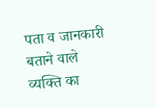पता व जानकारी बताने वाले व्यक्ति का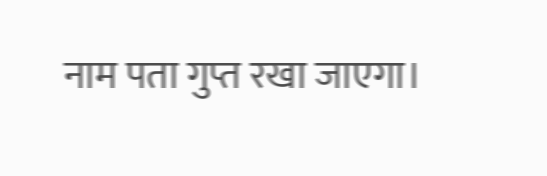नाम पता गुप्त रखा जाएगा।